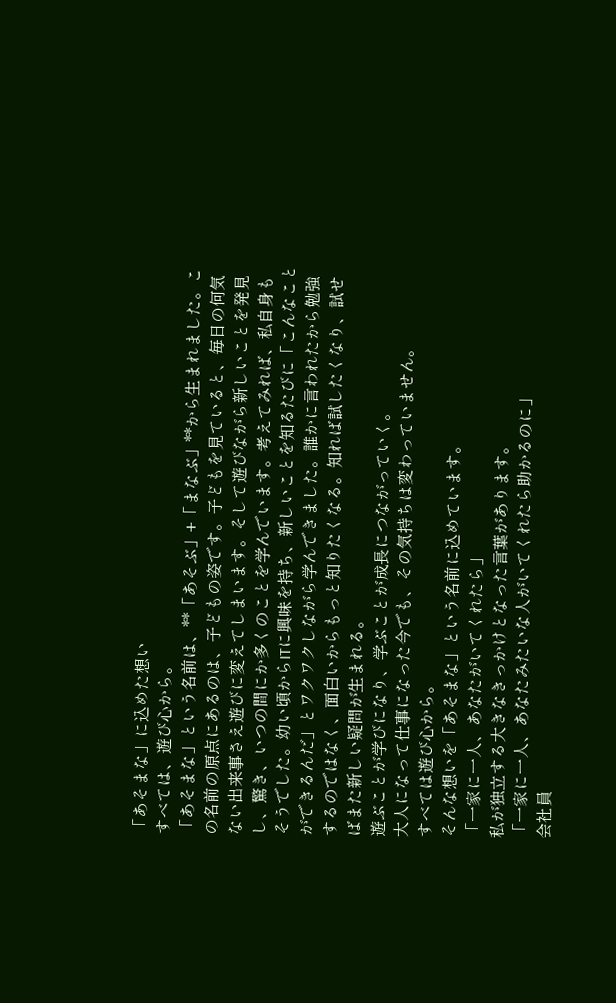「あそまな」に込めた想い
すべては、遊び心から。
「あそまな」という名前は、**「あそぶ」+「まなぶ」**から生まれました。この名前の原点にあるのは、子どもの姿です。子どもを見ていると、毎日の何気ない出来事さえ遊びに変えてしまいます。そして遊びながら新しいことを発見し、驚き、いつの間にか多くのことを学んでいます。考えてみれば、私自身もそうでした。幼い頃からITに興味を持ち、新しいことを知るたびに「こんなことができるんだ」とワクワクしながら学んできました。誰かに言われたから勉強するのではなく、面白いからもっと知りたくなる。知れば試したくなり、試せばまた新しい疑問が生まれる。
遊ぶことが学びになり、学ぶことが成長につながっていく。
大人になって仕事になった今でも、その気持ちは変わっていません。
すべては遊び心から。
そんな想いを「あそまな」という名前に込めています。
「一家に一人、あなたがいてくれたら」
私が独立する大きなきっかけとなった言葉があります。
「一家に一人、あなたみたいな人がいてくれたら助かるのに」
会社員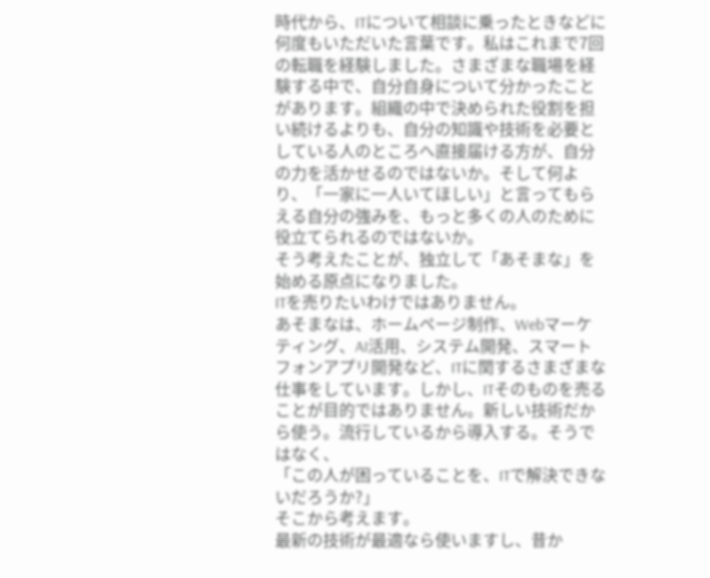時代から、ITについて相談に乗ったときなどに何度もいただいた言葉です。私はこれまで7回の転職を経験しました。さまざまな職場を経験する中で、自分自身について分かったことがあります。組織の中で決められた役割を担い続けるよりも、自分の知識や技術を必要としている人のところへ直接届ける方が、自分の力を活かせるのではないか。そして何より、「一家に一人いてほしい」と言ってもらえる自分の強みを、もっと多くの人のために役立てられるのではないか。
そう考えたことが、独立して「あそまな」を始める原点になりました。
ITを売りたいわけではありません。
あそまなは、ホームページ制作、Webマーケティング、AI活用、システム開発、スマートフォンアプリ開発など、ITに関するさまざまな仕事をしています。しかし、ITそのものを売ることが目的ではありません。新しい技術だから使う。流行しているから導入する。そうではなく、
「この人が困っていることを、ITで解決できないだろうか?」
そこから考えます。
最新の技術が最適なら使いますし、昔か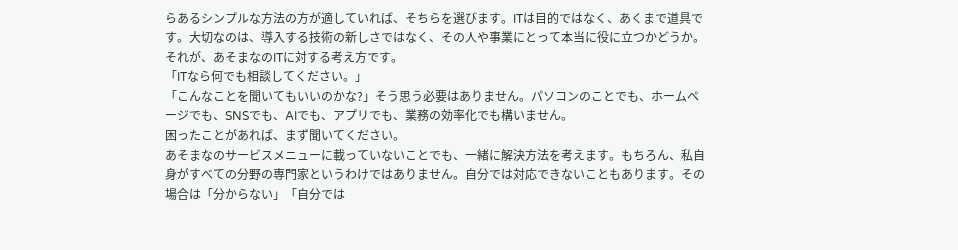らあるシンプルな方法の方が適していれば、そちらを選びます。ITは目的ではなく、あくまで道具です。大切なのは、導入する技術の新しさではなく、その人や事業にとって本当に役に立つかどうか。それが、あそまなのITに対する考え方です。
「ITなら何でも相談してください。」
「こんなことを聞いてもいいのかな?」そう思う必要はありません。パソコンのことでも、ホームページでも、SNSでも、AIでも、アプリでも、業務の効率化でも構いません。
困ったことがあれば、まず聞いてください。
あそまなのサービスメニューに載っていないことでも、一緒に解決方法を考えます。もちろん、私自身がすべての分野の専門家というわけではありません。自分では対応できないこともあります。その場合は「分からない」「自分では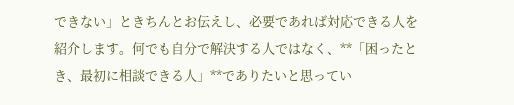できない」ときちんとお伝えし、必要であれば対応できる人を紹介します。何でも自分で解決する人ではなく、**「困ったとき、最初に相談できる人」**でありたいと思ってい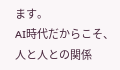ます。
AI時代だからこそ、人と人との関係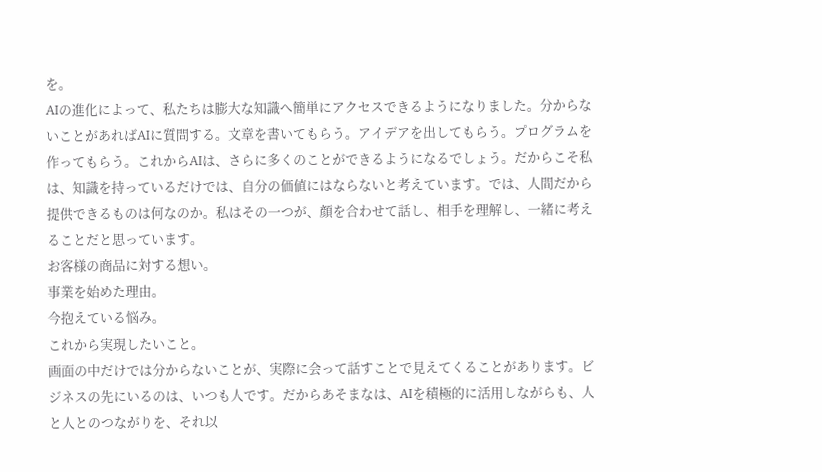を。
AIの進化によって、私たちは膨大な知識へ簡単にアクセスできるようになりました。分からないことがあればAIに質問する。文章を書いてもらう。アイデアを出してもらう。プログラムを作ってもらう。これからAIは、さらに多くのことができるようになるでしょう。だからこそ私は、知識を持っているだけでは、自分の価値にはならないと考えています。では、人間だから提供できるものは何なのか。私はその一つが、顔を合わせて話し、相手を理解し、一緒に考えることだと思っています。
お客様の商品に対する想い。
事業を始めた理由。
今抱えている悩み。
これから実現したいこと。
画面の中だけでは分からないことが、実際に会って話すことで見えてくることがあります。ビジネスの先にいるのは、いつも人です。だからあそまなは、AIを積極的に活用しながらも、人と人とのつながりを、それ以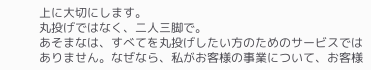上に大切にします。
丸投げではなく、二人三脚で。
あそまなは、すべてを丸投げしたい方のためのサービスではありません。なぜなら、私がお客様の事業について、お客様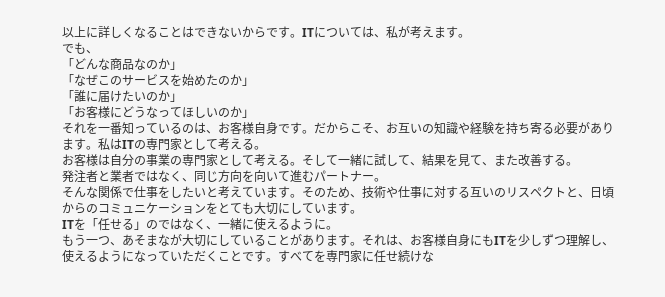以上に詳しくなることはできないからです。ITについては、私が考えます。
でも、
「どんな商品なのか」
「なぜこのサービスを始めたのか」
「誰に届けたいのか」
「お客様にどうなってほしいのか」
それを一番知っているのは、お客様自身です。だからこそ、お互いの知識や経験を持ち寄る必要があります。私はITの専門家として考える。
お客様は自分の事業の専門家として考える。そして一緒に試して、結果を見て、また改善する。
発注者と業者ではなく、同じ方向を向いて進むパートナー。
そんな関係で仕事をしたいと考えています。そのため、技術や仕事に対する互いのリスペクトと、日頃からのコミュニケーションをとても大切にしています。
ITを「任せる」のではなく、一緒に使えるように。
もう一つ、あそまなが大切にしていることがあります。それは、お客様自身にもITを少しずつ理解し、使えるようになっていただくことです。すべてを専門家に任せ続けな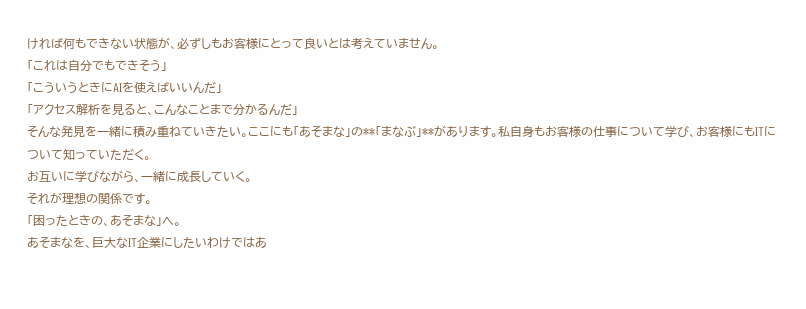ければ何もできない状態が、必ずしもお客様にとって良いとは考えていません。
「これは自分でもできそう」
「こういうときにAIを使えばいいんだ」
「アクセス解析を見ると、こんなことまで分かるんだ」
そんな発見を一緒に積み重ねていきたい。ここにも「あそまな」の**「まなぶ」**があります。私自身もお客様の仕事について学び、お客様にもITについて知っていただく。
お互いに学びながら、一緒に成長していく。
それが理想の関係です。
「困ったときの、あそまな」へ。
あそまなを、巨大なIT企業にしたいわけではあ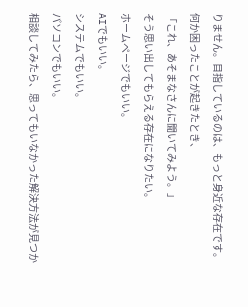りません。目指しているのは、もっと身近な存在です。何か困ったことが起きたとき、
「これ、あそまなさんに聞いてみよう。」
そう思い出してもらえる存在になりたい。
ホームページでもいい。
AIでもいい。
システムでもいい。
パソコンでもいい。
相談してみたら、思ってもいなかった解決方法が見つか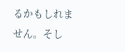るかもしれません。そし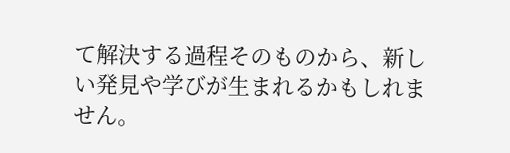て解決する過程そのものから、新しい発見や学びが生まれるかもしれません。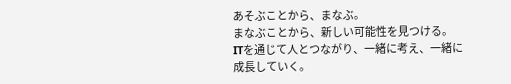あそぶことから、まなぶ。
まなぶことから、新しい可能性を見つける。
ITを通じて人とつながり、一緒に考え、一緒に成長していく。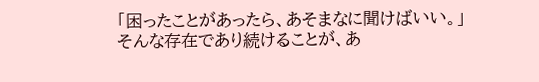「困ったことがあったら、あそまなに聞けばいい。」
そんな存在であり続けることが、あ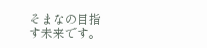そまなの目指す未来です。